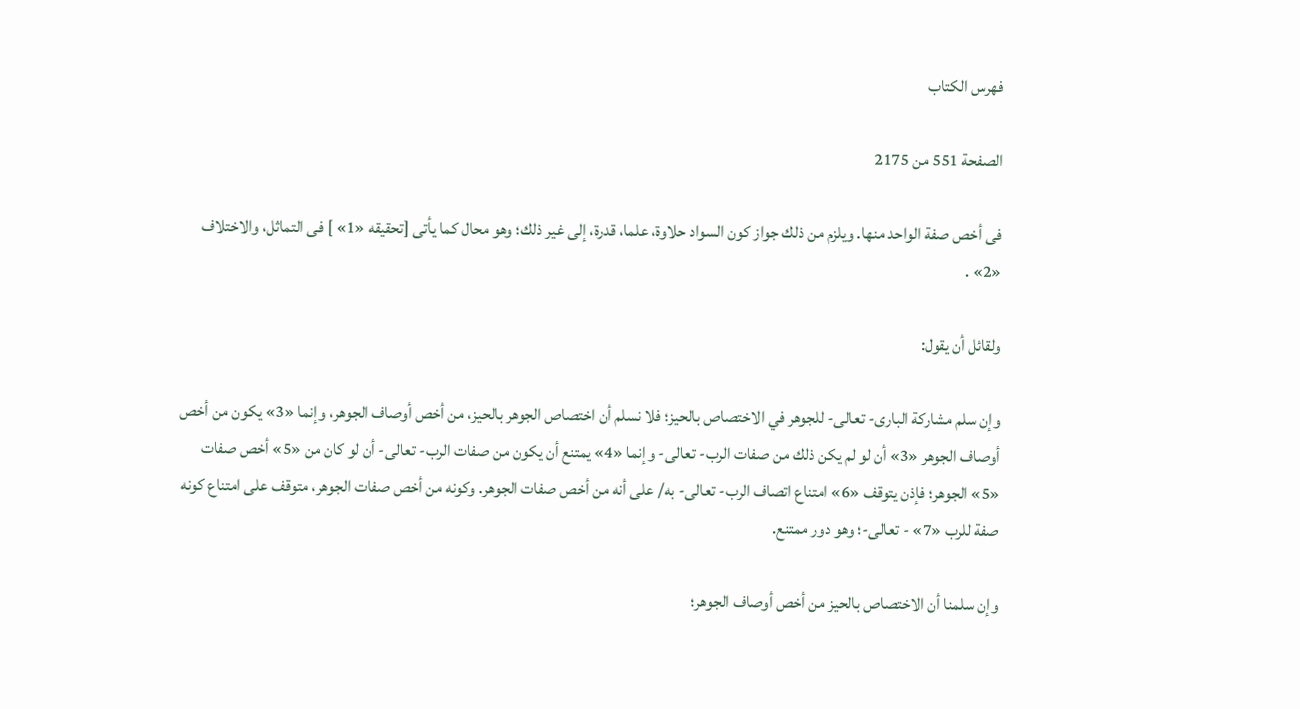فهرس الكتاب

الصفحة 551 من 2175

فى أخص صفة الواحد منها. ويلزم من ذلك جواز كون السواد حلاوة، علما، قدرة، إلى غير ذلك؛ وهو محال كما يأتى [تحقيقه «1» ] فى التماثل، والاختلاف «2» .

ولقائل أن يقول:

وإن سلم مشاركة البارى- تعالى- للجوهر في الاختصاص بالحيز؛ فلا نسلم أن اختصاص الجوهر بالحيز، من أخص أوصاف الجوهر، وإنما «3» يكون من أخص أوصاف الجوهر «3» أن لو لم يكن ذلك من صفات الرب- تعالى- وإنما «4» يمتنع أن يكون من صفات الرب- تعالى- أن لو كان من «5» أخص صفات «5» الجوهر؛ فإذن يتوقف «6» امتناع اتصاف الرب- تعالى- به/ على أنه من أخص صفات الجوهر. وكونه من أخص صفات الجوهر، متوقف على امتناع كونه صفة للرب «7» - تعالى-؛ وهو دور ممتنع.

وإن سلمنا أن الاختصاص بالحيز من أخص أوصاف الجوهر؛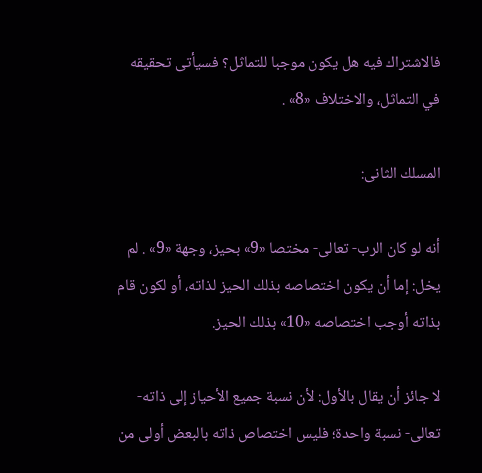فالاشتراك فيه هل يكون موجبا للتماثل؟ فسيأتى تحقيقه في التماثل، والاختلاف «8» .

المسلك الثانى:

أنه لو كان الرب- تعالى- مختصا «9» بحيز، وجهة «9» . لم يخل: إما أن يكون اختصاصه بذلك الحيز لذاته، أو لكون قام بذاته أوجب اختصاصه «10» بذلك الحيز.

لا جائز أن يقال بالأول: لأن نسبة جميع الأحياز إلى ذاته- تعالى- نسبة واحدة؛ فليس اختصاص ذاته بالبعض أولى من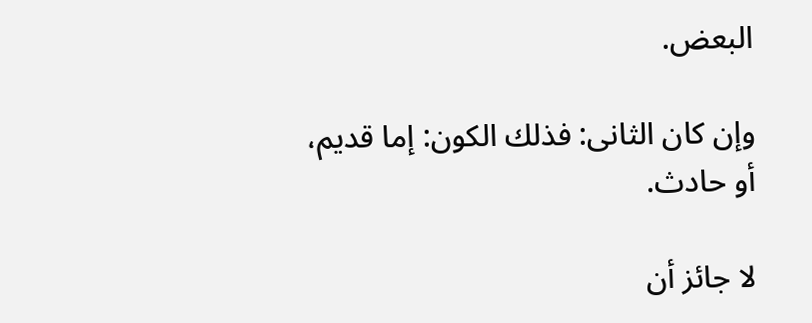البعض.

وإن كان الثانى: فذلك الكون: إما قديم، أو حادث.

لا جائز أن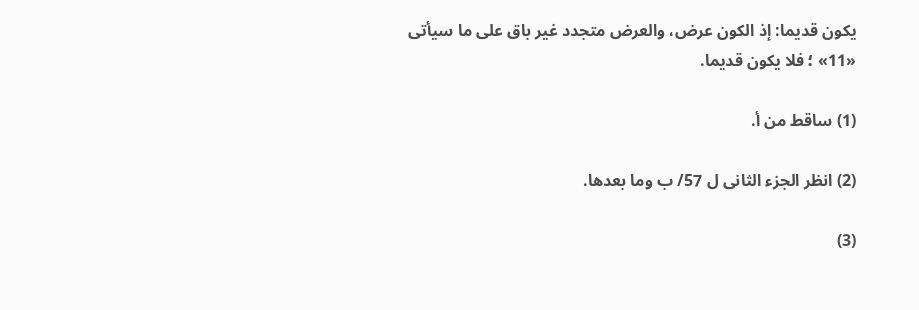يكون قديما: إذ الكون عرض، والعرض متجدد غير باق على ما سيأتى «11» ؛ فلا يكون قديما.

(1) ساقط من أ.

(2) انظر الجزء الثانى ل 57/ ب وما بعدها.

(3)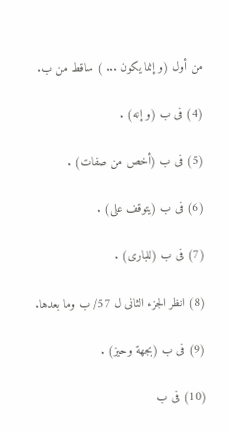من أول (و إنما يكون ... ) ساقط من ب.

(4) فى ب (و إنه) .

(5) فى ب (أخص من صفات) .

(6) فى ب (يتوقف على) .

(7) فى ب (للبارى) .

(8) انظر الجزء الثانى ل 57/ ب وما بعدها.

(9) فى ب (بجهة وحيز) .

(10) فى ب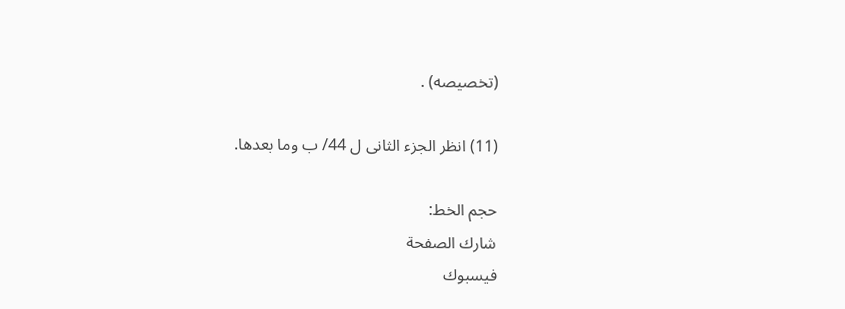(تخصيصه) .

(11) انظر الجزء الثانى ل 44/ ب وما بعدها.

حجم الخط:
شارك الصفحة
فيسبوك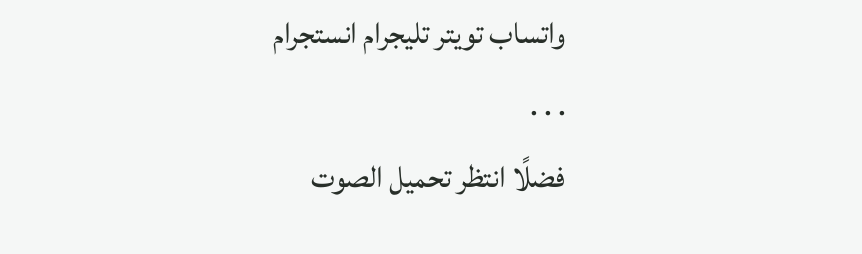واتساب تويتر تليجرام انستجرام
. . .
فضلًا انتظر تحميل الصوت